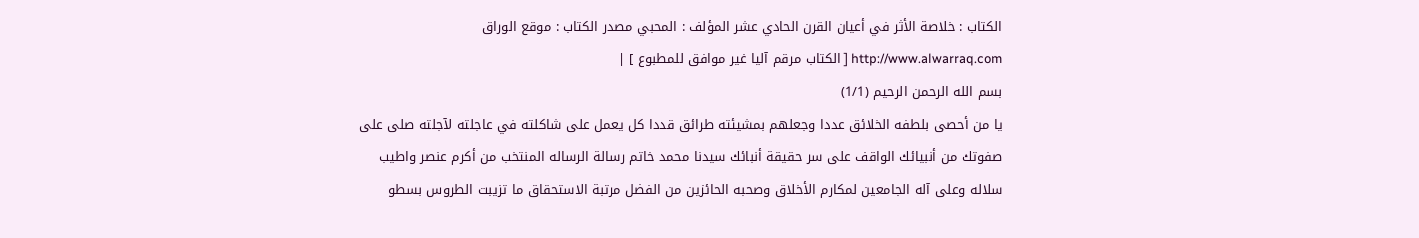الكتاب : خلاصة الأثر في أعيان القرن الحادي عشر المؤلف : المحبي مصدر الكتاب : موقع الوراق http://www.alwarraq.com [ الكتاب مرقم آليا غير موافق للمطبوع ] |
بسم الله الرحمن الرحيم (1/1)
يا من أحصى بلطفه الخلائق عددا وجعلهم بمشيئته طرائق قددا كل يعمل على شاكلته في عاجلته لآجلته صلى على صفوتك من أنبيائك الواقف على سر حقيقة أنبائك سيدنا محمد خاتم رسالة الرساله المنتخب من أكرم عنصر واطيب سلاله وعلى آله الجامعين لمكارم الأخلاق وصحبه الحائزين من الفضل مرتبة الاستحقاق ما تزيبت الطروس بسطو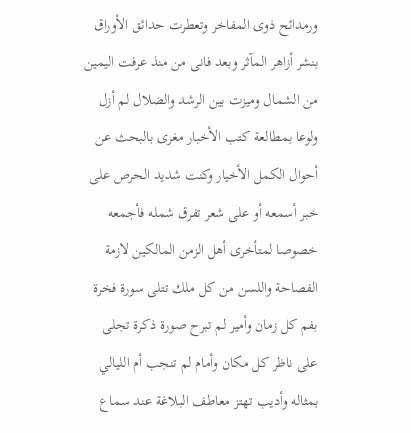ورمدائح ذوى المفاخر وتعطرت حدائق الأوراق بنشر أزاهر المآثر وبعد فانى من منذ عرفت اليمين من الشمال وميزت بين الرشد والضلال لم أزل ولوعا بمطالعة كتب الأخبار مغرى بالبحث عن أحوال الكمل الأخيار وكنت شديد الحرص على خبر أسمعه أو على شعر تفرق شمله فأجمعه خصوصا لمتأخرى أهل الزمن المالكين لازمة الفصاحة واللسن من كل ملك تتلى سورة فخرة بفم كل زمان وأمير لم تبرح صورة ذكرة تجلى على ناظر كل مكان وأمام لم تنجب أم الليالي بمثاله وأديب تهتز معاطف البلاغة عند سماع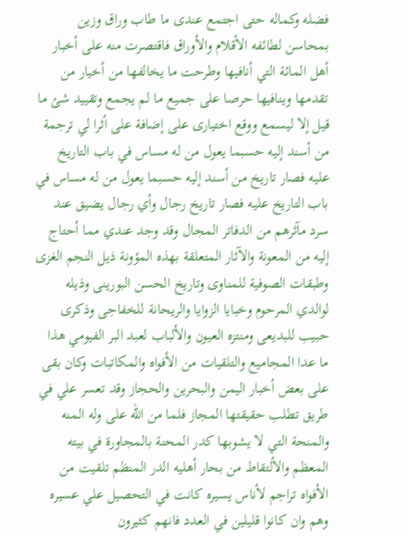فضله وكماله حتى اجتمع عندى ما طاب وراق وزين بمحاسن لطائفه الأقلام والأوراق فاقتصرت منه على أخبار أهل المائة التي أنافيها وطرحت ما يخالفها من أخيار من تقدمها وينافيها حرصا على جميع ما لم يجمع وتقييد شئ ما قيل إلا ليسمع ووقع اختيارى على إضافة على أثرا لي ترجمة من أسند إليه حسبما يعول من له مساس في باب التاريخ عليه فصار تاريخ من أسند إليه حسبما يعول من له مساس في باب التاريخ عليه فصار تاريخ رجال وأي رجال يضيق عند سرد مآثرهم من الدفاتر المجال وقد وجد عندي مما أحتاج إليه من المعونة والآثار المتعلقة بهذه المؤونة ذيل النجم الغزى وطبقات الصوفية للمناوى وتاريخ الحسن البورينى وذيله لوالدي المرحوم وخبايا الزوايا والريحانة للخفاجى وذكرى حبيب للبديعى ومنتزه العيون والألباب لعبد البر الفيومي هذا ما عدا المجاميع والتلقيات من الأفواه والمكاتبات وكان بقى على بعض أخبار اليمن والبحرين والحجاز وقد تعسر علي في طريق تطلب حقيقتها المجاز فلما من الله على وله المنه والمنحة التي لا يشوبها كدر المحنة بالمجاورة في بيته المعظم والألتقاط من بحار أهليه الدر المنظم تلقيت من الأفواه تراجم لأناس يسيره كانت في التحصيل علي عسيره وهم وان كانوا قليلين في العدد فانهم كثيرون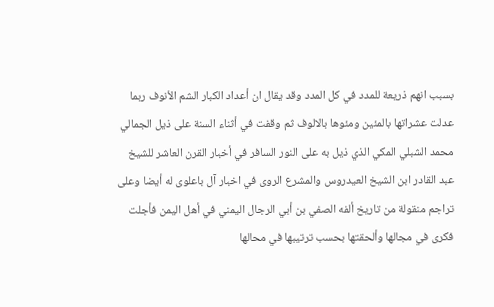بسبب انهم ذريعة للمدد في كل المدد وقد يقال ان أعداد الكبار الشم الأنوف ربما عدلت عشراتها بالمئين ومئوها بالالوف ثم وقفت في أثناء السنة على ذيل الجمالي محمد الشبلي المكي الذي ذيل به على النور السافر في أخبار القرن العاشر للشيخ عبد القادر ابن الشيخ العيدروس والمشرع الروى في اخبار آل باعلوى له أيضا وعلى تراجم منقولة من تاريخ ألفه الصفي بن أبي الرجال اليمني في أهل اليمن فأجلت فكرى في مجالها وألحقتها بحسب ترتيبها في محالها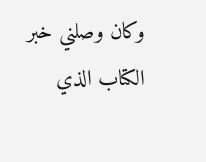وكان وصلني خبر الكتاب الذي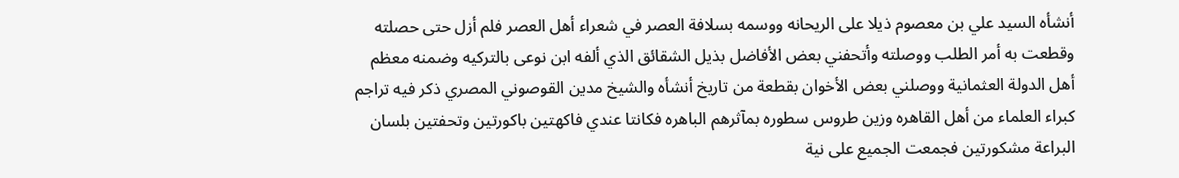أنشأه السيد علي بن معصوم ذيلا على الريحانه ووسمه بسلافة العصر في شعراء أهل العصر فلم أزل حتى حصلته وقطعت به أمر الطلب ووصلته وأتحفني بعض الأفاضل بذيل الشقائق الذي ألفه ابن نوعى بالتركيه وضمنه معظم أهل الدولة العثمانية ووصلني بعض الأخوان بقطعة من تاريخ أنشأه والشيخ مدين القوصوني المصري ذكر فيه تراجم كبراء العلماء من أهل القاهره وزين طروس سطوره بمآثرهم الباهره فكانتا عندي فاكهتين باكورتين وتحفتين بلسان البراعة مشكورتين فجمعت الجميع على نية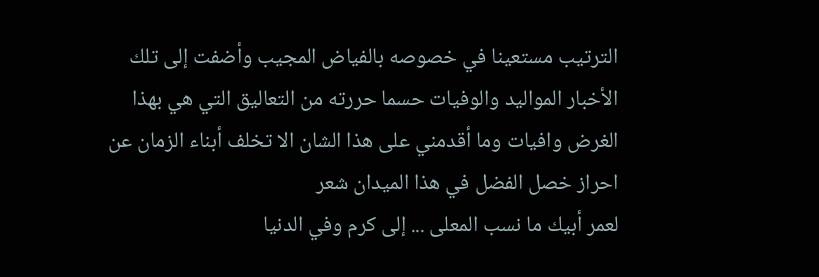الترتيب مستعينا في خصوصه بالفياض المجيب وأضفت إلى تلك الأخبار المواليد والوفيات حسما حررته من التعاليق التي هي بهذا الغرض وافيات وما أقدمني على هذا الشان الا تخلف أبناء الزمان عن احراز خصل الفضل في هذا الميدان شعر
لعمر أبيك ما نسب المعلى ... إلى كرم وفي الدنيا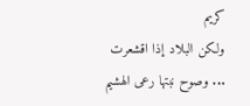كريم
ولكن البلاد إذا اقشعرت ... وصوح نبتها رعى الهشيم